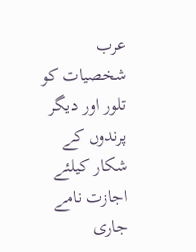عرب شخصیات کو تلور اور دیگر پرندوں کے شکار کیلئے اجازت نامے جاری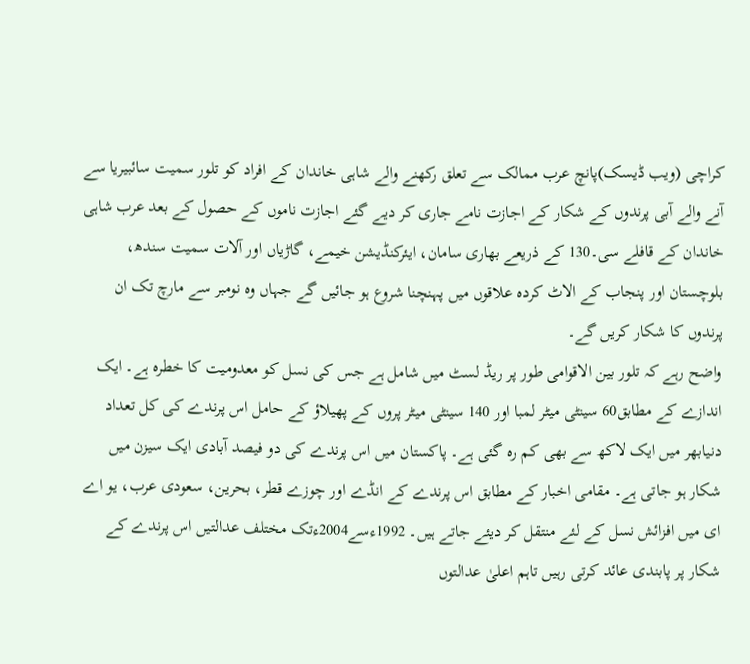کراچی (ویب ڈیسک)پانچ عرب ممالک سے تعلق رکھنے والے شاہی خاندان کے افراد کو تلور سمیت سائبیریا سے آنے والے آبی پرندوں کے شکار کے اجازت نامے جاری کر دیے گئے اجازت ناموں کے حصول کے بعد عرب شاہی خاندان کے قافلے سی۔130 کے ذریعے بھاری سامان، ایئرکنڈیشن خیمے، گاڑیاں اور آلات سمیت سندھ، بلوچستان اور پنجاب کے الاٹ کردہ علاقوں میں پہنچنا شروع ہو جائیں گے جہاں وہ نومبر سے مارچ تک ان پرندوں کا شکار کریں گے۔
واضح رہے کہ تلور بین الاقوامی طور پر ریڈ لسٹ میں شامل ہے جس کی نسل کو معدومیت کا خطرہ ہے۔ ایک اندازے کے مطابق60 سینٹی میٹر لمبا اور 140 سینٹی میٹر پروں کے پھیلاؤ کے حامل اس پرندے کی کل تعداد دنیابھر میں ایک لاکھ سے بھی کم رہ گئی ہے۔ پاکستان میں اس پرندے کی دو فیصد آبادی ایک سیزن میں شکار ہو جاتی ہے۔ مقامی اخبار کے مطابق اس پرندے کے انڈے اور چوزے قطر، بحرین، سعودی عرب، یو اے ای میں افزائش نسل کے لئے منتقل کر دیئے جاتے ہیں۔ 1992ءسے2004ءتک مختلف عدالتیں اس پرندے کے شکار پر پابندی عائد کرتی رہیں تاہم اعلیٰ عدالتوں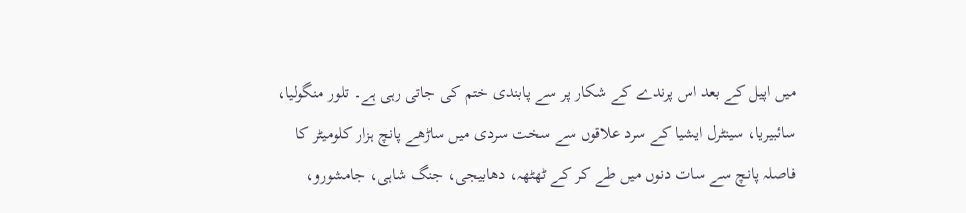میں اپیل کے بعد اس پرندے کے شکار پر سے پابندی ختم کی جاتی رہی ہے۔ تلور منگولیا، سائبیریا، سینٹرل ایشیا کے سرد علاقوں سے سخت سردی میں ساڑھے پانچ ہزار کلومیٹر کا فاصلہ پانچ سے سات دنوں میں طے کر کے ٹھٹھہ، دھابیجی، جنگ شاہی، جامشورو،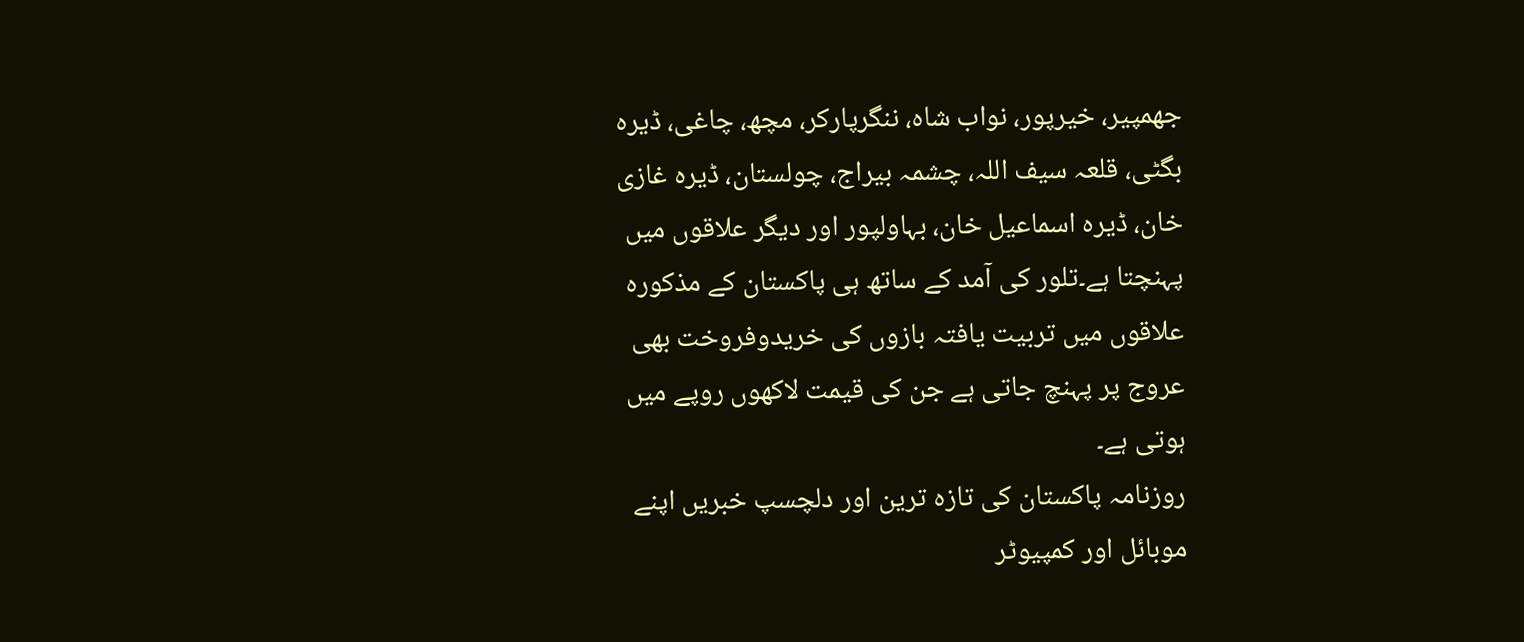جھمپیر، خیرپور، نواب شاہ، ننگرپارکر، مچھ، چاغی، ڈیرہ بگٹی، قلعہ سیف اللہ، چشمہ بیراج، چولستان، ڈیرہ غازی خان، ڈیرہ اسماعیل خان، بہاولپور اور دیگر علاقوں میں پہنچتا ہے۔تلور کی آمد کے ساتھ ہی پاکستان کے مذکورہ علاقوں میں تربیت یافتہ بازوں کی خریدوفروخت بھی عروج پر پہنچ جاتی ہے جن کی قیمت لاکھوں روپے میں ہوتی ہے۔
روزنامہ پاکستان کی تازہ ترین اور دلچسپ خبریں اپنے موبائل اور کمپیوٹر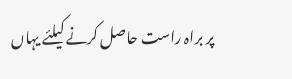پر براہ راست حاصل کرنے کیلئے یہاں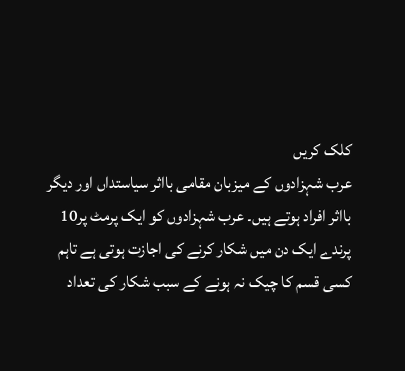کلک کریں
عرب شہزادوں کے میزبان مقامی بااثر سیاستداں اور دیگر بااثر افراد ہوتے ہیں۔ عرب شہزادوں کو ایک پرمٹ پر10 پرندے ایک دن میں شکار کرنے کی اجازت ہوتی ہے تاہم کسی قسم کا چیک نہ ہونے کے سبب شکار کی تعداد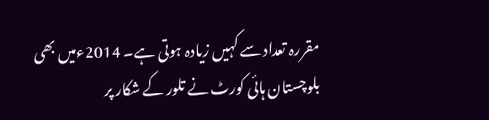مقررہ تعداد سے کہیں زیادہ ہوتی ہے۔ 2014ءمیں بھی بلوچستان ہائی کورٹ نے تلور کے شکار پر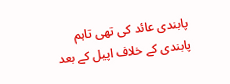پابندی عائد کی تھی تاہم پابندی کے خلاف اپیل کے بعد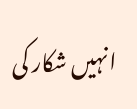انہیں شکار کی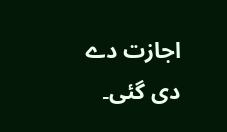اجازت دے دی گئی۔